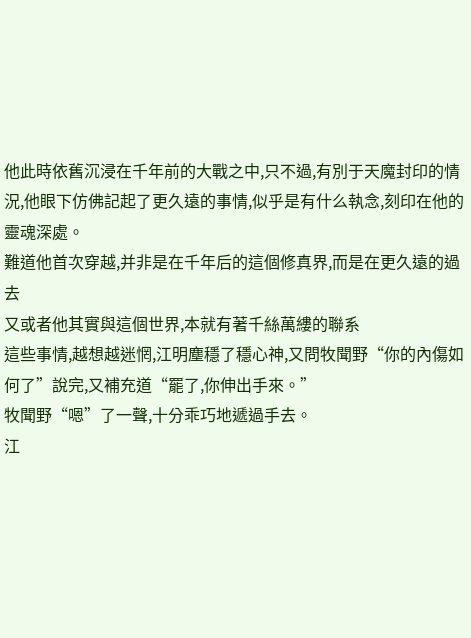他此時依舊沉浸在千年前的大戰之中,只不過,有別于天魔封印的情況,他眼下仿佛記起了更久遠的事情,似乎是有什么執念,刻印在他的靈魂深處。
難道他首次穿越,并非是在千年后的這個修真界,而是在更久遠的過去
又或者他其實與這個世界,本就有著千絲萬縷的聯系
這些事情,越想越迷惘,江明塵穩了穩心神,又問牧聞野“你的內傷如何了”說完,又補充道“罷了,你伸出手來。”
牧聞野“嗯”了一聲,十分乖巧地遞過手去。
江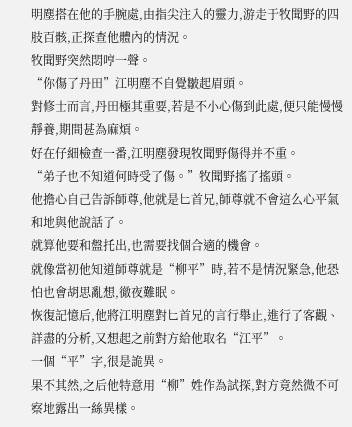明塵搭在他的手腕處,由指尖注入的靈力,游走于牧聞野的四肢百骸,正探查他體內的情況。
牧聞野突然悶哼一聲。
“你傷了丹田”江明塵不自覺皺起眉頭。
對修士而言,丹田極其重要,若是不小心傷到此處,便只能慢慢靜養,期間甚為麻煩。
好在仔細檢查一番,江明塵發現牧聞野傷得并不重。
“弟子也不知道何時受了傷。”牧聞野搖了搖頭。
他擔心自己告訴師尊,他就是匕首兄,師尊就不會這么心平氣和地與他說話了。
就算他要和盤托出,也需要找個合適的機會。
就像當初他知道師尊就是“柳平”時,若不是情況緊急,他恐怕也會胡思亂想,徹夜難眠。
恢復記憶后,他將江明塵對匕首兄的言行舉止,進行了客觀、詳盡的分析,又想起之前對方給他取名“江平”。
一個“平”字,很是詭異。
果不其然,之后他特意用“柳”姓作為試探,對方竟然微不可察地露出一絲異樣。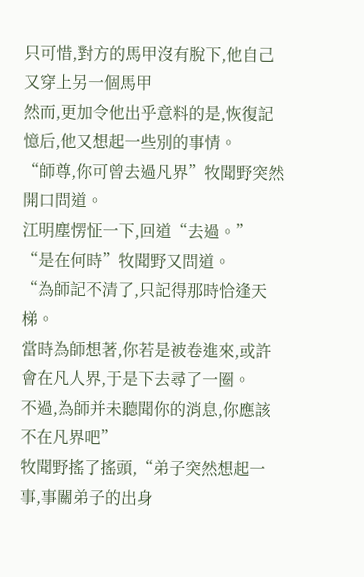只可惜,對方的馬甲沒有脫下,他自己又穿上另一個馬甲
然而,更加令他出乎意料的是,恢復記憶后,他又想起一些別的事情。
“師尊,你可曾去過凡界”牧聞野突然開口問道。
江明塵愣怔一下,回道“去過。”
“是在何時”牧聞野又問道。
“為師記不清了,只記得那時恰逢天梯。
當時為師想著,你若是被卷進來,或許會在凡人界,于是下去尋了一圈。
不過,為師并未聽聞你的消息,你應該不在凡界吧”
牧聞野搖了搖頭,“弟子突然想起一事,事關弟子的出身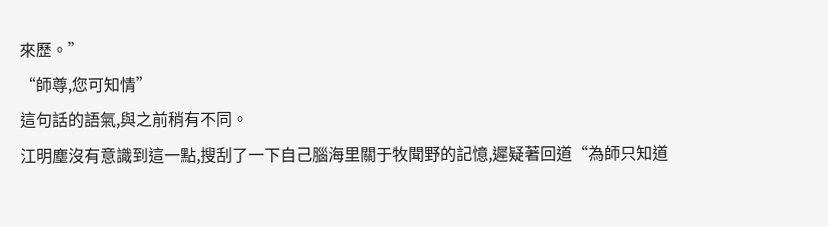來歷。”
“師尊,您可知情”
這句話的語氣,與之前稍有不同。
江明塵沒有意識到這一點,搜刮了一下自己腦海里關于牧聞野的記憶,遲疑著回道“為師只知道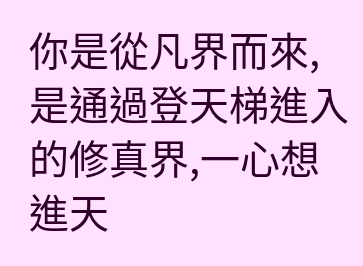你是從凡界而來,是通過登天梯進入的修真界,一心想進天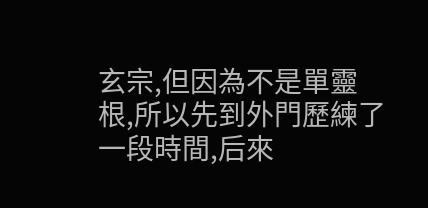玄宗,但因為不是單靈根,所以先到外門歷練了一段時間,后來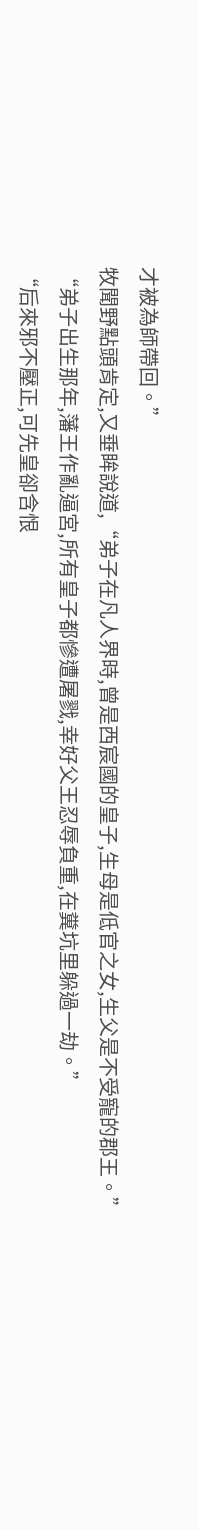才被為師帶回。”
牧聞野點頭肯定,又垂眸說道,“弟子在凡人界時,曾是西宸國的皇子,生母是低官之女,生父是不受寵的郡王。”
“弟子出生那年,藩王作亂逼宮,所有皇子都慘遭屠戮,幸好父王忍辱負重,在糞坑里躲過一劫。”
“后來邪不壓正,可先皇卻含恨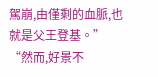駕崩,由僅剩的血脈,也就是父王登基。”
“然而,好景不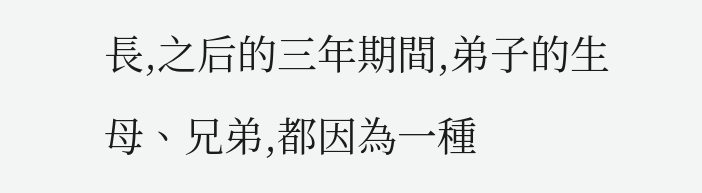長,之后的三年期間,弟子的生母、兄弟,都因為一種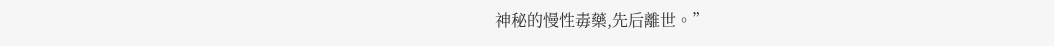神秘的慢性毒藥,先后離世。”